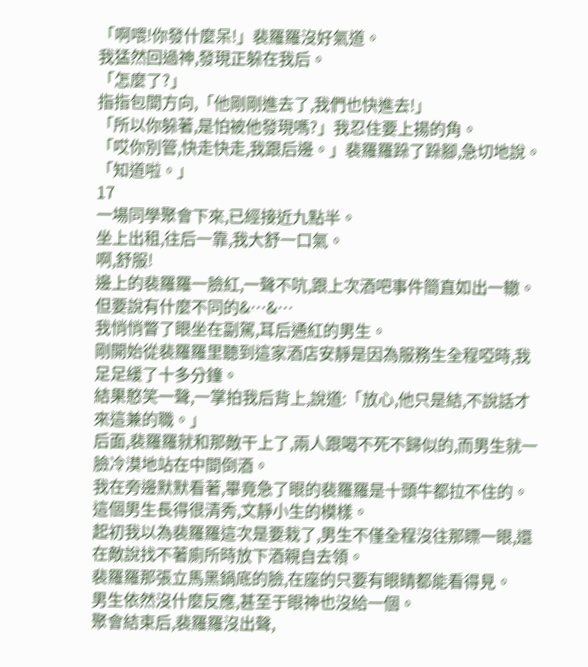「啊喂!你發什麼呆!」裴羅羅沒好氣道。
我猛然回過神,發現正躲在我后。
「怎麼了?」
指指包間方向,「他剛剛進去了,我們也快進去!」
「所以你躲著,是怕被他發現嗎?」我忍住要上揚的角。
「哎你別管,快走快走,我跟后邊。」裴羅羅跺了跺腳,急切地說。
「知道啦。」
17
一場同學聚會下來,已經接近九點半。
坐上出租,往后一靠,我大舒一口氣。
啊,舒服!
邊上的裴羅羅一臉紅,一聲不吭,跟上次酒吧事件簡直如出一轍。
但要說有什麼不同的&…&…
我悄悄瞥了眼坐在副駕,耳后通紅的男生。
剛開始從裴羅羅里聽到這家酒店安靜是因為服務生全程啞時,我足足緩了十多分鐘。
結果憨笑一聲,一掌拍我后背上,說道:「放心,他只是結,不說話才來這兼的職。」
后面,裴羅羅就和那敵干上了,兩人跟喝不死不歸似的,而男生就一臉冷漠地站在中間倒酒。
我在旁邊默默看著,畢竟急了眼的裴羅羅是十頭牛都拉不住的。
這個男生長得很清秀,文靜小生的模樣。
起初我以為裴羅羅這次是要栽了,男生不僅全程沒往那瞟一眼,還在敵說找不著廁所時放下酒親自去領。
裴羅羅那張立馬黑鍋底的臉,在座的只要有眼睛都能看得見。
男生依然沒什麼反應,甚至于眼神也沒給一個。
聚會結束后,裴羅羅沒出聲,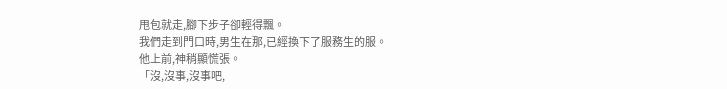甩包就走,腳下步子卻輕得飄。
我們走到門口時,男生在那,已經換下了服務生的服。
他上前,神稍顯慌張。
「沒,沒事,沒事吧,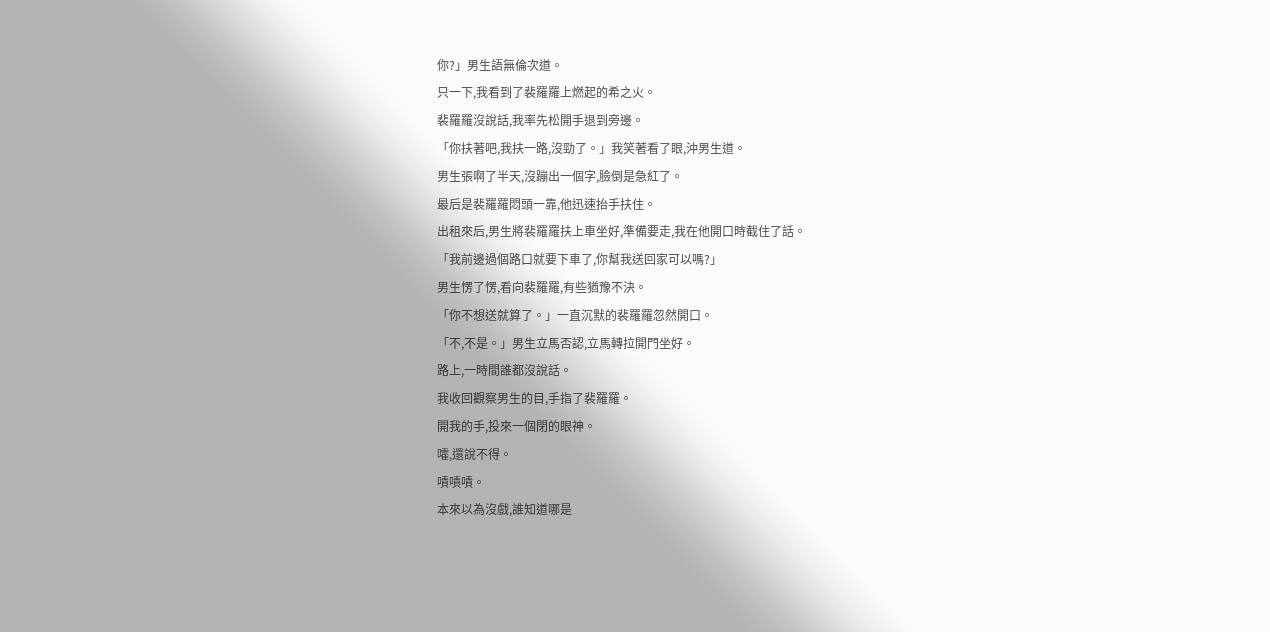你?」男生語無倫次道。
只一下,我看到了裴羅羅上燃起的希之火。
裴羅羅沒說話,我率先松開手退到旁邊。
「你扶著吧,我扶一路,沒勁了。」我笑著看了眼,沖男生道。
男生張啊了半天,沒蹦出一個字,臉倒是急紅了。
最后是裴羅羅悶頭一靠,他迅速抬手扶住。
出租來后,男生將裴羅羅扶上車坐好,準備要走,我在他開口時截住了話。
「我前邊過個路口就要下車了,你幫我送回家可以嗎?」
男生愣了愣,看向裴羅羅,有些猶豫不決。
「你不想送就算了。」一直沉默的裴羅羅忽然開口。
「不,不是。」男生立馬否認,立馬轉拉開門坐好。
路上,一時間誰都沒說話。
我收回觀察男生的目,手指了裴羅羅。
開我的手,投來一個閉的眼神。
嚯,還說不得。
嘖嘖嘖。
本來以為沒戲,誰知道哪是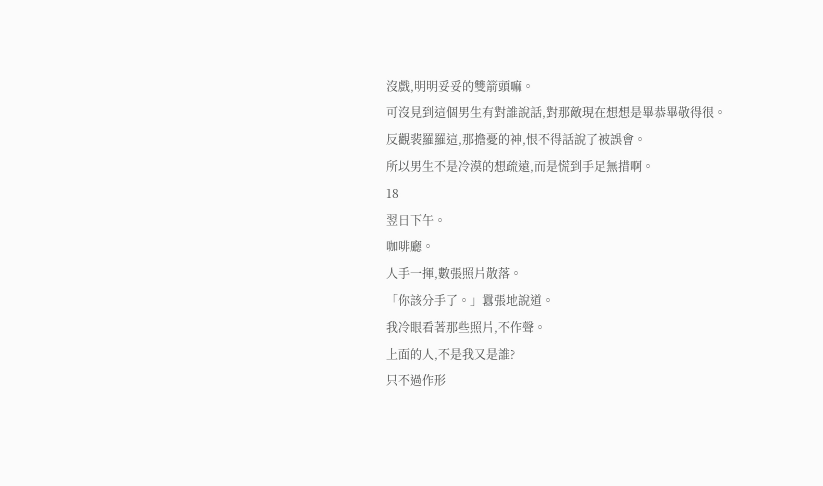沒戲,明明妥妥的雙箭頭嘛。
可沒見到這個男生有對誰說話,對那敵現在想想是畢恭畢敬得很。
反觀裴羅羅這,那擔憂的神,恨不得話說了被誤會。
所以男生不是冷漠的想疏遠,而是慌到手足無措啊。
18
翌日下午。
咖啡廳。
人手一揮,數張照片散落。
「你該分手了。」囂張地說道。
我冷眼看著那些照片,不作聲。
上面的人,不是我又是誰?
只不過作形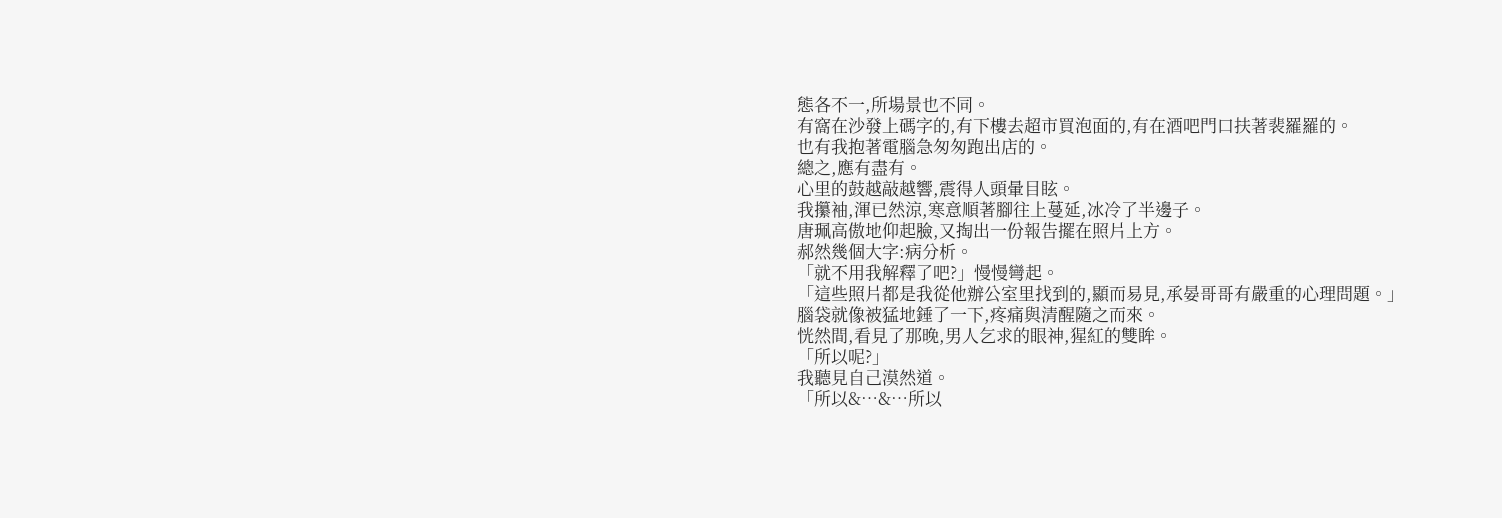態各不一,所場景也不同。
有窩在沙發上碼字的,有下樓去超市買泡面的,有在酒吧門口扶著裴羅羅的。
也有我抱著電腦急匆匆跑出店的。
總之,應有盡有。
心里的鼓越敲越響,震得人頭暈目眩。
我攥袖,渾已然涼,寒意順著腳往上蔓延,冰冷了半邊子。
唐珮高傲地仰起臉,又掏出一份報告擺在照片上方。
郝然幾個大字:病分析。
「就不用我解釋了吧?」慢慢彎起。
「這些照片都是我從他辦公室里找到的,顯而易見,承晏哥哥有嚴重的心理問題。」
腦袋就像被猛地錘了一下,疼痛與清醒隨之而來。
恍然間,看見了那晚,男人乞求的眼神,猩紅的雙眸。
「所以呢?」
我聽見自己漠然道。
「所以&…&…所以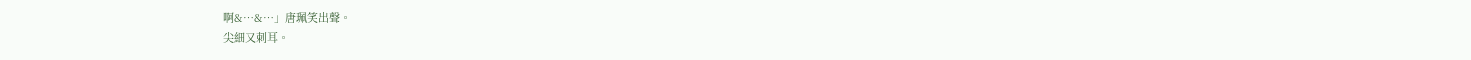啊&…&…」唐珮笑出聲。
尖細又刺耳。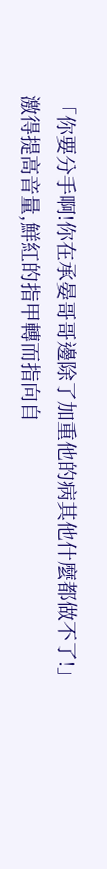「你要分手啊!你在承晏哥哥邊除了加重他的病其他什麼都做不了!」
激得提高音量,鮮紅的指甲轉而指向自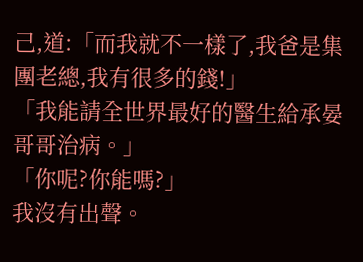己,道:「而我就不一樣了,我爸是集團老總,我有很多的錢!」
「我能請全世界最好的醫生給承晏哥哥治病。」
「你呢?你能嗎?」
我沒有出聲。